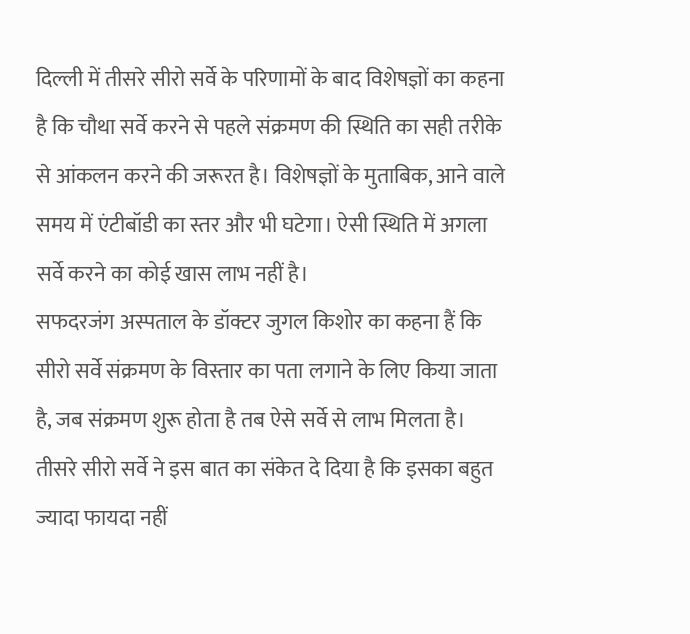दिल्ली में तीसरे सीरो सर्वे के परिणामों के बाद विशेषज्ञों का कहना है कि चौथा सर्वे करने से पहले संक्रमण की स्थिति का सही तरीके से आंकलन करने की जरूरत है। विशेषज्ञों के मुताबिक, आने वाले समय में एंटीबॉडी का स्तर और भी घटेगा। ऐसी स्थिति में अगला सर्वे करने का कोई खास लाभ नहीं है।
सफदरजंग अस्पताल के डॉक्टर जुगल किशोर का कहना हैं कि सीरो सर्वे संक्रमण के विस्तार का पता लगाने के लिए किया जाता है, जब संक्रमण शुरू होता है तब ऐसे सर्वे से लाभ मिलता है। तीसरे सीरो सर्वे ने इस बात का संकेत दे दिया है कि इसका बहुत ज्यादा फायदा नहीं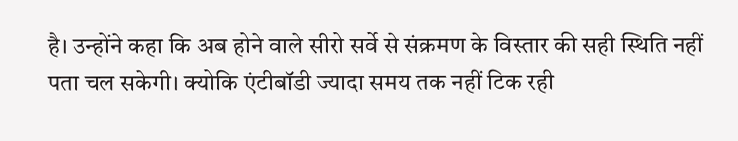है। उन्होंने कहा कि अब होने वाले सीरो सर्वे से संक्रमण के विस्तार की सही स्थिति नहीं पता चल सकेगी। क्योकि एंटीबॉडी ज्यादा समय तक नहीं टिक रही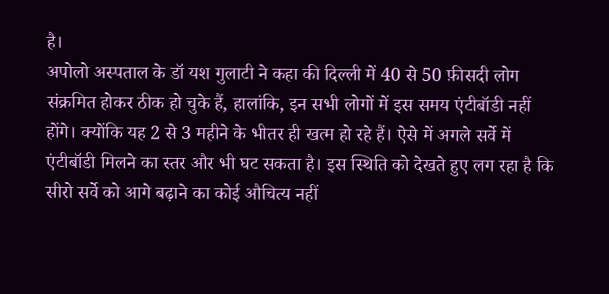है।
अपोलो अस्पताल के डॉ यश गुलाटी ने कहा की दिल्ली में 40 से 50 फ़ीसदी लोग संक्रमित होकर ठीक हो चुके हैं, हालांकि, इन सभी लोगों में इस समय एंटीबॉडी नहीं होंगे। क्योंकि यह 2 से 3 महीने के भीतर ही खत्म हो रहे हैं। ऐसे में अगले सर्वे में एंटीबॉडी मिलने का स्तर और भी घट सकता है। इस स्थिति को देखते हुए लग रहा है कि सीरो सर्वे को आगे बढ़ाने का कोई औचित्य नहीं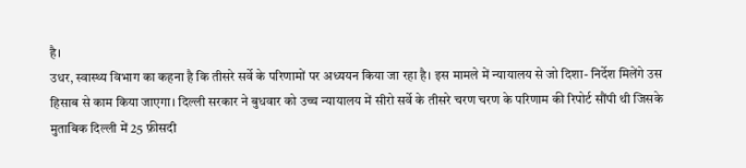है।
उधर, स्वास्थ्य विभाग का कहना है कि तीसरे सर्वे के परिणामों पर अध्ययन किया जा रहा है। इस मामले में न्यायालय से जो दिशा- निर्देश मिलेंगे उस हिसाब से काम किया जाएगा। दिल्ली सरकार ने बुधवार को उच्च न्यायालय में सीरो सर्वे के तीसरे चरण चरण के परिणाम की रिपोर्ट सौंपी थी जिसके मुताबिक दिल्ली में 25 फ़ीसदी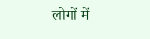लोगों में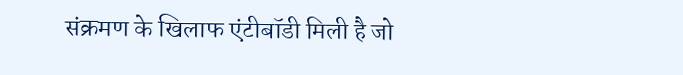संक्रमण के खिलाफ एंटीबॉडी मिली है जो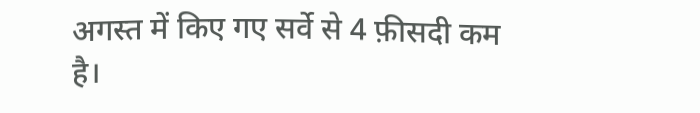अगस्त में किए गए सर्वे से 4 फ़ीसदी कम है।